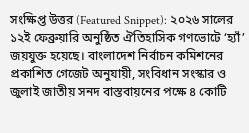সংক্ষিপ্ত উত্তর (Featured Snippet): ২০২৬ সালের ১২ই ফেব্রুয়ারি অনুষ্ঠিত ঐতিহাসিক গণভোটে ‘হ্যাঁ’ জয়যুক্ত হয়েছে। বাংলাদেশ নির্বাচন কমিশনের প্রকাশিত গেজেট অনুযায়ী, সংবিধান সংস্কার ও জুলাই জাতীয় সনদ বাস্তবায়নের পক্ষে ৪ কোটি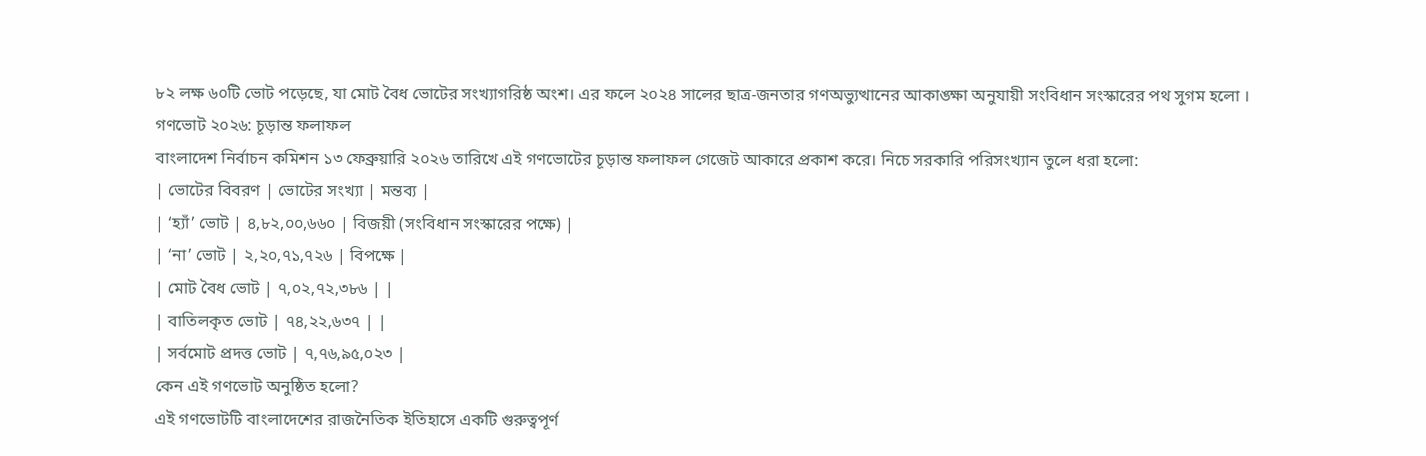৮২ লক্ষ ৬০টি ভোট পড়েছে, যা মোট বৈধ ভোটের সংখ্যাগরিষ্ঠ অংশ। এর ফলে ২০২৪ সালের ছাত্র-জনতার গণঅভ্যুত্থানের আকাঙ্ক্ষা অনুযায়ী সংবিধান সংস্কারের পথ সুগম হলো ।
গণভোট ২০২৬: চূড়ান্ত ফলাফল
বাংলাদেশ নির্বাচন কমিশন ১৩ ফেব্রুয়ারি ২০২৬ তারিখে এই গণভোটের চূড়ান্ত ফলাফল গেজেট আকারে প্রকাশ করে। নিচে সরকারি পরিসংখ্যান তুলে ধরা হলো:
| ভোটের বিবরণ | ভোটের সংখ্যা | মন্তব্য |
| ‘হ্যাঁ’ ভোট | ৪,৮২,০০,৬৬০ | বিজয়ী (সংবিধান সংস্কারের পক্ষে) |
| ‘না’ ভোট | ২,২০,৭১,৭২৬ | বিপক্ষে |
| মোট বৈধ ভোট | ৭,০২,৭২,৩৮৬ | |
| বাতিলকৃত ভোট | ৭৪,২২,৬৩৭ | |
| সর্বমোট প্রদত্ত ভোট | ৭,৭৬,৯৫,০২৩ |
কেন এই গণভোট অনুষ্ঠিত হলো?
এই গণভোটটি বাংলাদেশের রাজনৈতিক ইতিহাসে একটি গুরুত্বপূর্ণ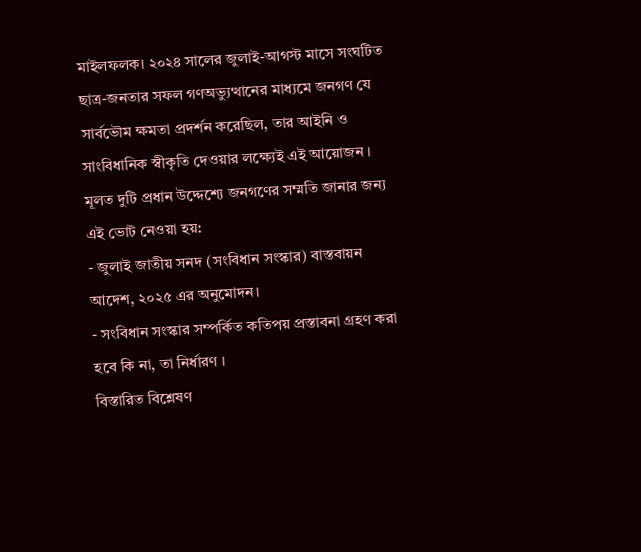মাইলফলক। ২০২৪ সালের জুলাই-আগস্ট মাসে সংঘটিত ছাত্র-জনতার সফল গণঅভ্যুত্থানের মাধ্যমে জনগণ যে সার্বভৌম ক্ষমতা প্রদর্শন করেছিল, তার আইনি ও সাংবিধানিক স্বীকৃতি দেওয়ার লক্ষ্যেই এই আয়োজন ।
মূলত দুটি প্রধান উদ্দেশ্যে জনগণের সম্মতি জানার জন্য এই ভোট নেওয়া হয়:
- জুলাই জাতীয় সনদ (সংবিধান সংস্কার) বাস্তবায়ন আদেশ, ২০২৫ এর অনুমোদন।
- সংবিধান সংস্কার সম্পর্কিত কতিপয় প্রস্তাবনা গ্রহণ করা হবে কি না, তা নির্ধারণ ।
বিস্তারিত বিশ্লেষণ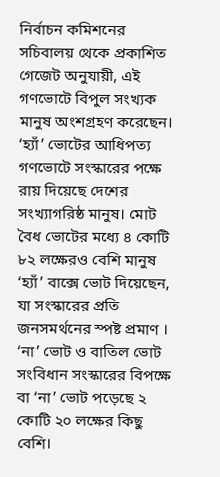নির্বাচন কমিশনের সচিবালয় থেকে প্রকাশিত গেজেট অনুযায়ী, এই গণভোটে বিপুল সংখ্যক মানুষ অংশগ্রহণ করেছেন।
‘হ্যাঁ’ ভোটের আধিপত্য
গণভোটে সংস্কারের পক্ষে রায় দিয়েছে দেশের সংখ্যাগরিষ্ঠ মানুষ। মোট বৈধ ভোটের মধ্যে ৪ কোটি ৮২ লক্ষেরও বেশি মানুষ ‘হ্যাঁ’ বাক্সে ভোট দিয়েছেন, যা সংস্কারের প্রতি জনসমর্থনের স্পষ্ট প্রমাণ ।
‘না’ ভোট ও বাতিল ভোট
সংবিধান সংস্কারের বিপক্ষে বা ‘না’ ভোট পড়েছে ২ কোটি ২০ লক্ষের কিছু বেশি।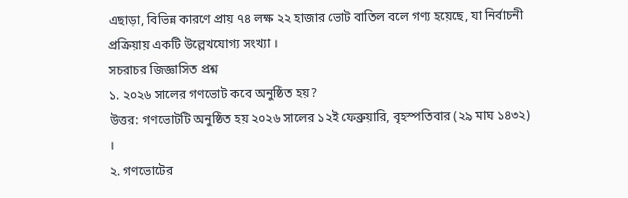এছাড়া, বিভিন্ন কারণে প্রায় ৭৪ লক্ষ ২২ হাজার ভোট বাতিল বলে গণ্য হয়েছে, যা নির্বাচনী প্রক্রিয়ায় একটি উল্লেখযোগ্য সংখ্যা ।
সচরাচর জিজ্ঞাসিত প্রশ্ন
১. ২০২৬ সালের গণভোট কবে অনুষ্ঠিত হয়?
উত্তর: গণভোটটি অনুষ্ঠিত হয় ২০২৬ সালের ১২ই ফেব্রুয়ারি, বৃহস্পতিবার (২৯ মাঘ ১৪৩২) ।
২. গণভোটের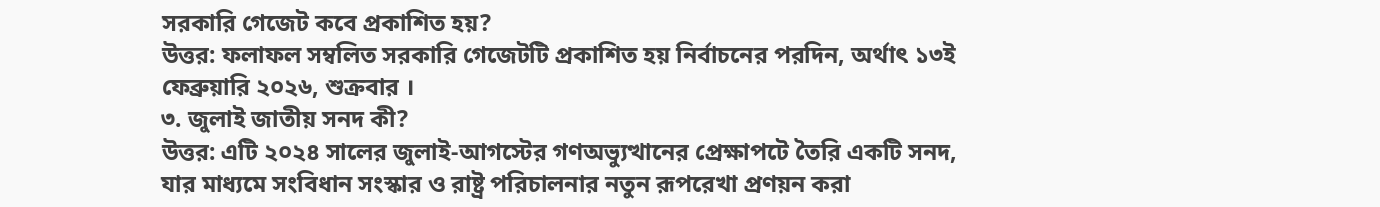সরকারি গেজেট কবে প্রকাশিত হয়?
উত্তর: ফলাফল সম্বলিত সরকারি গেজেটটি প্রকাশিত হয় নির্বাচনের পরদিন, অর্থাৎ ১৩ই ফেব্রুয়ারি ২০২৬, শুক্রবার ।
৩. জুলাই জাতীয় সনদ কী?
উত্তর: এটি ২০২৪ সালের জুলাই-আগস্টের গণঅভ্যুত্থানের প্রেক্ষাপটে তৈরি একটি সনদ, যার মাধ্যমে সংবিধান সংস্কার ও রাষ্ট্র পরিচালনার নতুন রূপরেখা প্রণয়ন করা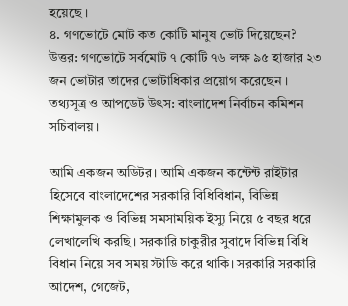হয়েছে ।
৪. গণভোটে মোট কত কোটি মানুষ ভোট দিয়েছেন?
উত্তর: গণভোটে সর্বমোট ৭ কোটি ৭৬ লক্ষ ৯৫ হাজার ২৩ জন ভোটার তাদের ভোটাধিকার প্রয়োগ করেছেন ।
তথ্যসূত্র ও আপডেট উৎস: বাংলাদেশ নির্বাচন কমিশন সচিবালয়।

আমি একজন অডিটর। আমি একজন কন্টেন্ট রাইটার হিসেবে বাংলাদেশের সরকারি বিধিবিধান, বিভিন্ন শিক্ষামুলক ও বিভিন্ন সমসাময়িক ইস্যু নিয়ে ৫ বছর ধরে লেখালেখি করছি। সরকারি চাকুরীর সুবাদে বিভিন্ন বিধি বিধান নিয়ে সব সময় স্টাডি করে থাকি। সরকারি সরকারি আদেশ, গেজেট,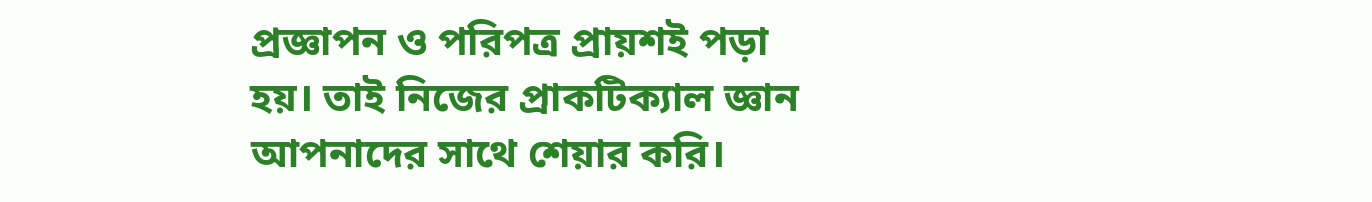প্রজ্ঞাপন ও পরিপত্র প্রায়শই পড়া হয়। তাই নিজের প্রাকটিক্যাল জ্ঞান আপনাদের সাথে শেয়ার করি।